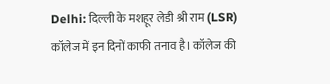Delhi: दिल्ली के मशहूर लेडी श्री राम (LSR) कॉलेज में इन दिनों काफी तनाव है। कॉलेज की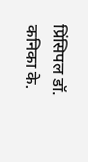प्रिंसिपल डॉ. कनिका के.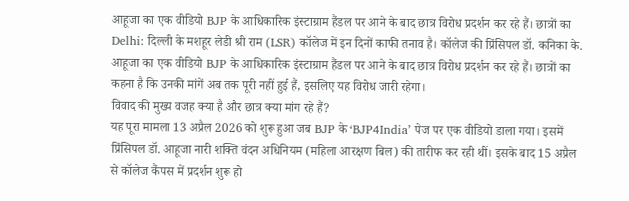आहूजा का एक वीडियो BJP के आधिकारिक इंस्टाग्राम हैंडल पर आने के बाद छात्र विरोध प्रदर्शन कर रहे हैं। छात्रों का
Delhi: दिल्ली के मशहूर लेडी श्री राम (LSR) कॉलेज में इन दिनों काफी तनाव है। कॉलेज की प्रिंसिपल डॉ. कनिका के. आहूजा का एक वीडियो BJP के आधिकारिक इंस्टाग्राम हैंडल पर आने के बाद छात्र विरोध प्रदर्शन कर रहे हैं। छात्रों का कहना है कि उनकी मांगें अब तक पूरी नहीं हुई हैं, इसलिए यह विरोध जारी रहेगा।
विवाद की मुख्य वजह क्या है और छात्र क्या मांग रहे हैं?
यह पूरा मामला 13 अप्रैल 2026 को शुरू हुआ जब BJP के ‘BJP4India’ पेज पर एक वीडियो डाला गया। इसमें प्रिंसिपल डॉ. आहूजा नारी शक्ति वंदन अधिनियम (महिला आरक्षण बिल) की तारीफ कर रही थीं। इसके बाद 15 अप्रैल से कॉलेज कैंपस में प्रदर्शन शुरू हो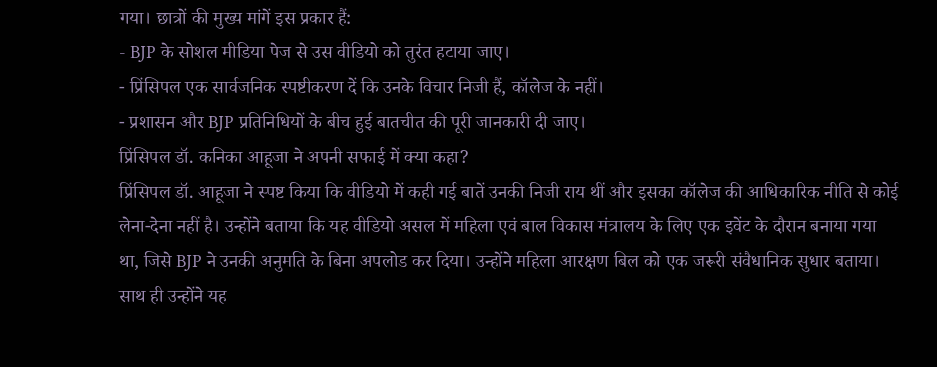गया। छात्रों की मुख्य मांगें इस प्रकार हैं:
- BJP के सोशल मीडिया पेज से उस वीडियो को तुरंत हटाया जाए।
- प्रिंसिपल एक सार्वजनिक स्पष्टीकरण दें कि उनके विचार निजी हैं, कॉलेज के नहीं।
- प्रशासन और BJP प्रतिनिधियों के बीच हुई बातचीत की पूरी जानकारी दी जाए।
प्रिंसिपल डॉ. कनिका आहूजा ने अपनी सफाई में क्या कहा?
प्रिंसिपल डॉ. आहूजा ने स्पष्ट किया कि वीडियो में कही गई बातें उनकी निजी राय थीं और इसका कॉलेज की आधिकारिक नीति से कोई लेना-देना नहीं है। उन्होंने बताया कि यह वीडियो असल में महिला एवं बाल विकास मंत्रालय के लिए एक इवेंट के दौरान बनाया गया था, जिसे BJP ने उनकी अनुमति के बिना अपलोड कर दिया। उन्होंने महिला आरक्षण बिल को एक जरूरी संवैधानिक सुधार बताया। साथ ही उन्होंने यह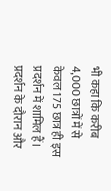भी कहा कि करीब 4,000 छात्रों में से केवल 175 छात्र ही इस प्रदर्शन में शामिल हैं।
प्रदर्शन के दौरान और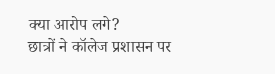क्या आरोप लगे?
छात्रों ने कॉलेज प्रशासन पर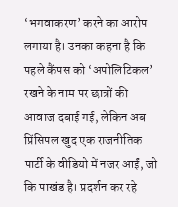‘भगवाकरण’ करने का आरोप लगाया है। उनका कहना है कि पहले कैंपस को ‘अपोलिटिकल’ रखने के नाम पर छात्रों की आवाज दबाई गई, लेकिन अब प्रिंसिपल खुद एक राजनीतिक पार्टी के वीडियो में नजर आईं, जो कि पाखंड है। प्रदर्शन कर रहे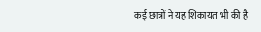कई छात्रों ने यह शिकायत भी की है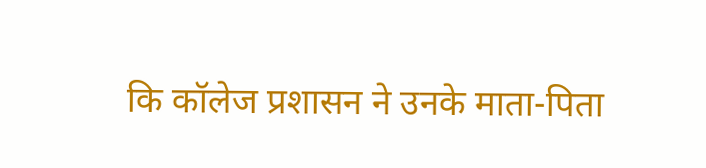कि कॉलेज प्रशासन ने उनके माता-पिता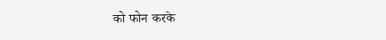को फोन करके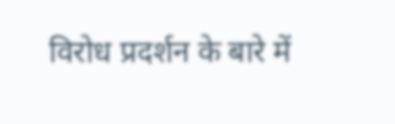विरोध प्रदर्शन के बारे में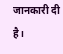जानकारी दी है।